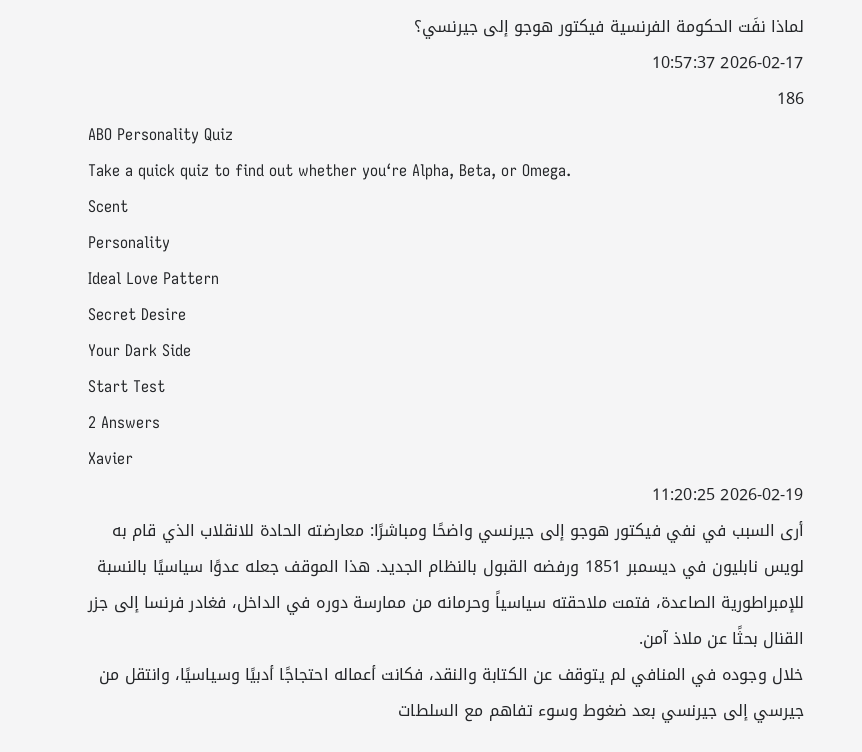لماذا نفَت الحكومة الفرنسية فيكتور هوجو إلى جيرنسي؟
2026-02-17 10:57:37
186
ABO Personality Quiz
Take a quick quiz to find out whether you‘re Alpha, Beta, or Omega.
Scent
Personality
Ideal Love Pattern
Secret Desire
Your Dark Side
Start Test
2 Answers
Xavier
2026-02-19 11:20:25
أرى السبب في نفي فيكتور هوجو إلى جيرنسي واضحًا ومباشرًا: معارضته الحادة للانقلاب الذي قام به لويس نابليون في ديسمبر 1851 ورفضه القبول بالنظام الجديد. هذا الموقف جعله عدوًا سياسيًا بالنسبة للإمبراطورية الصاعدة، فتمت ملاحقته سياسياً وحرمانه من ممارسة دوره في الداخل، فغادر فرنسا إلى جزر القنال بحثًا عن ملاذ آمن.
خلال وجوده في المنافي لم يتوقف عن الكتابة والنقد، فكانت أعماله احتجاجًا أدبيًا وسياسيًا، وانتقل من جيرسي إلى جيرنسي بعد ضغوط وسوء تفاهم مع السلطات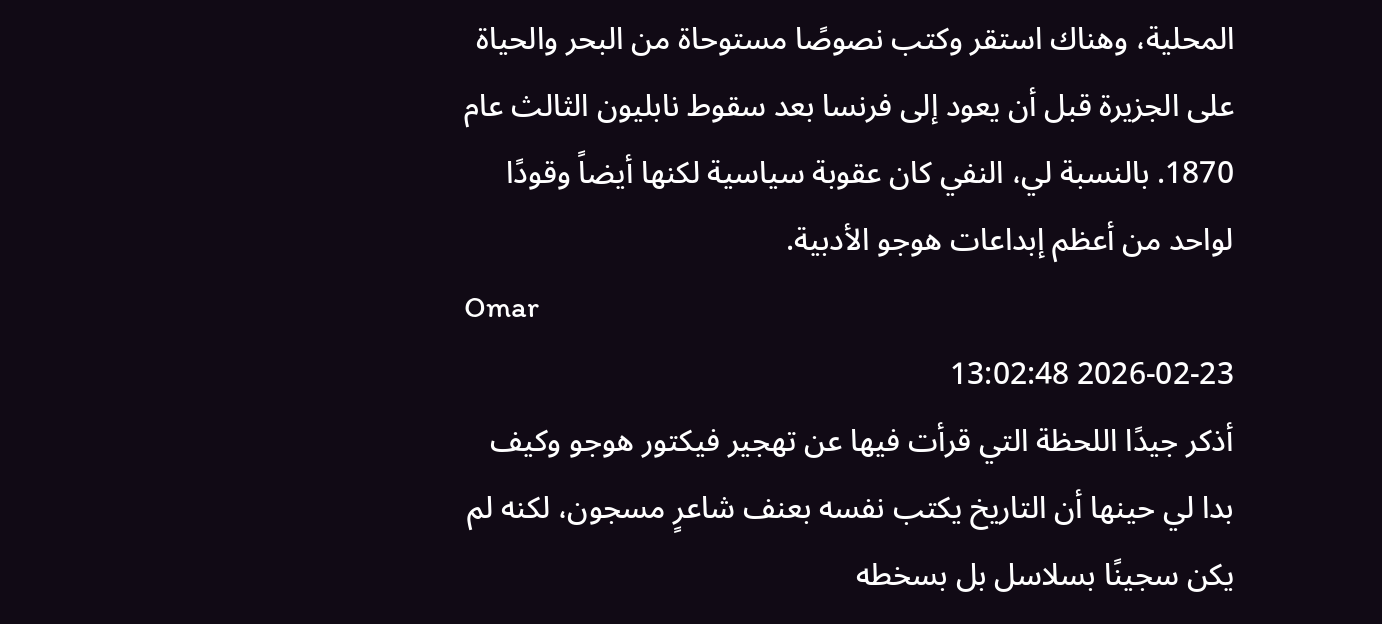المحلية، وهناك استقر وكتب نصوصًا مستوحاة من البحر والحياة على الجزيرة قبل أن يعود إلى فرنسا بعد سقوط نابليون الثالث عام 1870. بالنسبة لي، النفي كان عقوبة سياسية لكنها أيضاً وقودًا لواحد من أعظم إبداعات هوجو الأدبية.
Omar
2026-02-23 13:02:48
أذكر جيدًا اللحظة التي قرأت فيها عن تهجير فيكتور هوجو وكيف بدا لي حينها أن التاريخ يكتب نفسه بعنف شاعرٍ مسجون، لكنه لم يكن سجينًا بسلاسل بل بسخطه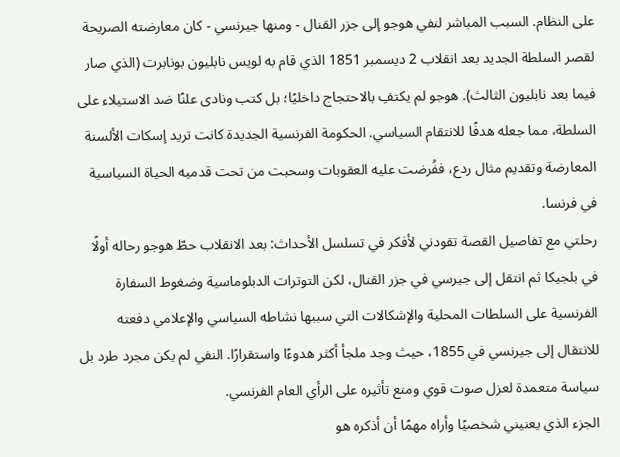على النظام. السبب المباشر لنفي هوجو إلى جزر القنال - ومنها جيرنسي - كان معارضته الصريحة لقصر السلطة الجديد بعد انقلاب 2 ديسمبر 1851 الذي قام به لويس نابليون بونابرت (الذي صار فيما بعد نابليون الثالث). هوجو لم يكتفِ بالاحتجاج داخليًا؛ بل كتب ونادى علنًا ضد الاستيلاء على السلطة، مما جعله هدفًا للانتقام السياسي. الحكومة الفرنسية الجديدة كانت تريد إسكات الألسنة المعارضة وتقديم مثال ردع، ففُرضت عليه العقوبات وسحبت من تحت قدميه الحياة السياسية في فرنسا.
رحلتي مع تفاصيل القصة تقودني لأفكر في تسلسل الأحداث: بعد الانقلاب حطّ هوجو رحاله أولًا في بلجيكا ثم انتقل إلى جيرسي في جزر القنال، لكن التوترات الدبلوماسية وضغوط السفارة الفرنسية على السلطات المحلية والإشكالات التي سببها نشاطه السياسي والإعلامي دفعته للانتقال إلى جيرنسي في 1855، حيث وجد ملجأ أكثر هدوءًا واستقرارًا. النفي لم يكن مجرد طرد بل سياسة متعمدة لعزل صوت قوي ومنع تأثيره على الرأي العام الفرنسي.
الجزء الذي يعنيني شخصيًا وأراه مهمًا أن أذكره هو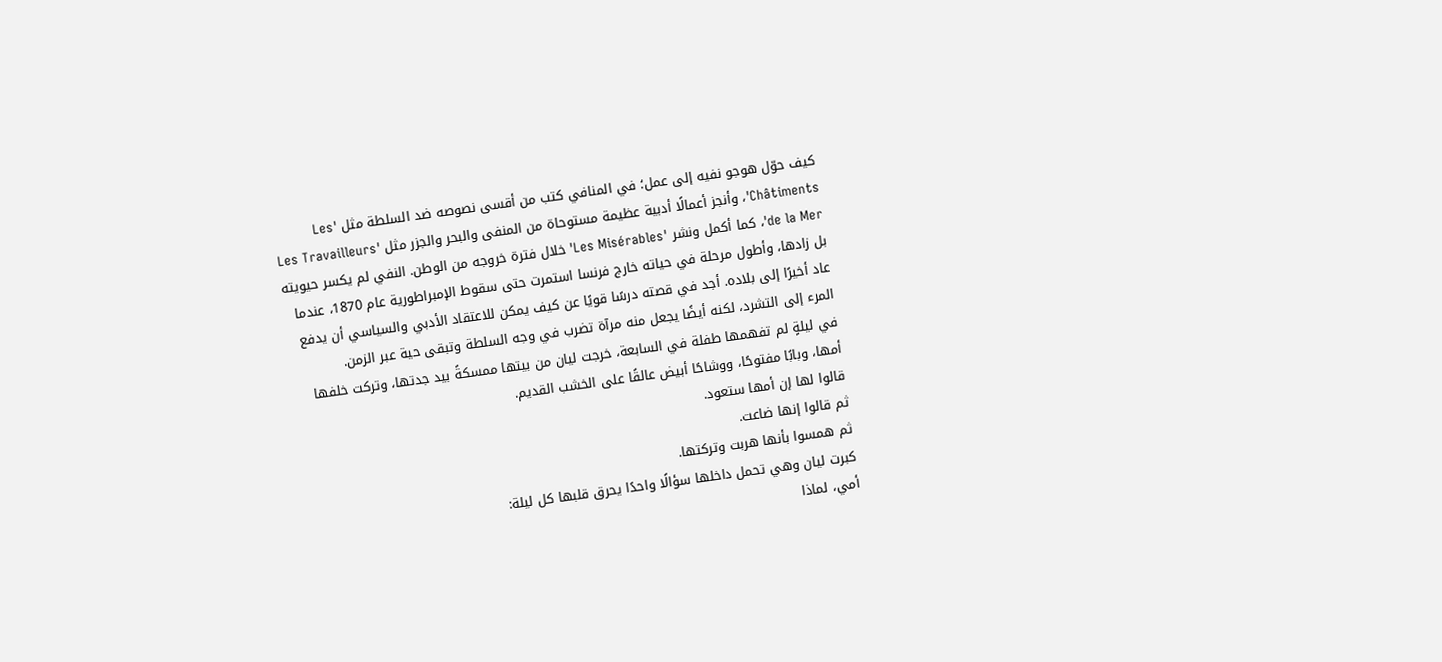كيف حوّل هوجو نفيه إلى عمل؛ في المنافي كتب من أقسى نصوصه ضد السلطة مثل 'Les Châtiments'، وأنجز أعمالًا أدبية عظيمة مستوحاة من المنفى والبحر والجزر مثل 'Les Travailleurs de la Mer'، كما أكمل ونشر 'Les Misérables' خلال فترة خروجه من الوطن. النفي لم يكسر حيويته بل زادها، وأطول مرحلة في حياته خارج فرنسا استمرت حتى سقوط الإمبراطورية عام 1870، عندما عاد أخيرًا إلى بلاده. أجد في قصته درسًا قويًا عن كيف يمكن للاعتقاد الأدبي والسياسي أن يدفع المرء إلى التشرد، لكنه أيضًا يجعل منه مرآة تضرب في وجه السلطة وتبقى حية عبر الزمن.
في ليلةٍ لم تفهمها طفلة في السابعة، خرجت ليان من بيتها ممسكةً بيد جدتها، وتركت خلفها أمها، وبابًا مفتوحًا، ووشاحًا أبيض عالقًا على الخشب القديم.
قالوا لها إن أمها ستعود.
ثم قالوا إنها ضاعت.
ثم همسوا بأنها هربت وتركتها.
كبرت ليان وهي تحمل داخلها سؤالًا واحدًا يحرق قلبها كل ليلة:
أمي، لماذا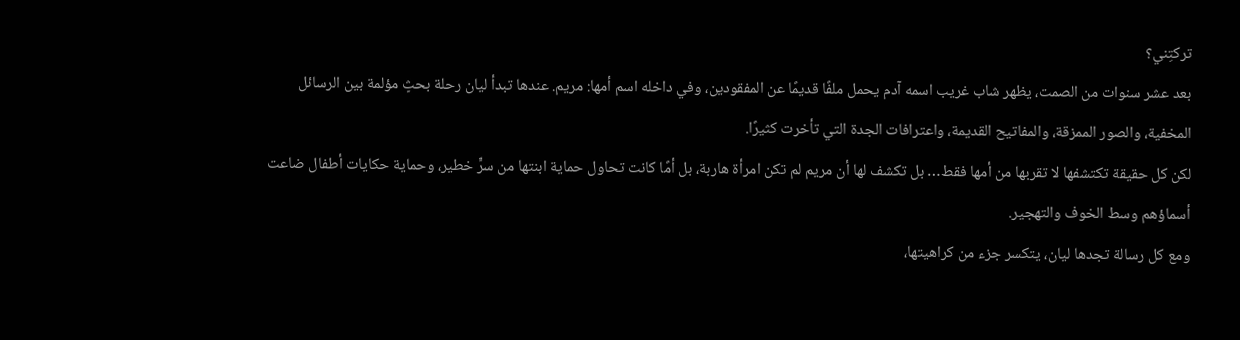تركتِني؟
بعد عشر سنوات من الصمت، يظهر شاب غريب اسمه آدم يحمل ملفًا قديمًا عن المفقودين، وفي داخله اسم أمها: مريم. عندها تبدأ ليان رحلة بحثٍ مؤلمة بين الرسائل المخفية، والصور الممزقة، والمفاتيح القديمة، واعترافات الجدة التي تأخرت كثيرًا.
لكن كل حقيقة تكتشفها لا تقربها من أمها فقط… بل تكشف لها أن مريم لم تكن امرأة هاربة، بل أمًا كانت تحاول حماية ابنتها من سرٍّ خطير، وحماية حكايات أطفال ضاعت أسماؤهم وسط الخوف والتهجير.
ومع كل رسالة تجدها ليان، يتكسر جزء من كراهيتها،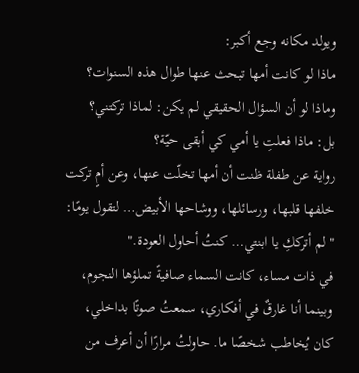ويولد مكانه وجع أكبر:
ماذا لو كانت أمها تبحث عنها طوال هذه السنوات؟
وماذا لو أن السؤال الحقيقي لم يكن: لماذا تركتني؟
بل: ماذا فعلتِ يا أمي كي أبقى حيّة؟
رواية عن طفلة ظنت أن أمها تخلّت عنها، وعن أمٍ تركت خلفها قلبها، ورسائلها، ووشاحها الأبيض… لتقول يومًا:
"لم أترككِ يا ابنتي… كنتُ أحاول العودة."
في ذات مساء، كانت السماء صافيةً تملؤها النجوم،
وبينما أنا غارقٌ في أفكاري، سمعتُ صوتًا بداخلي،
كان يُخاطب شخصًا ما. حاولتُ مرارًا أن أعرف من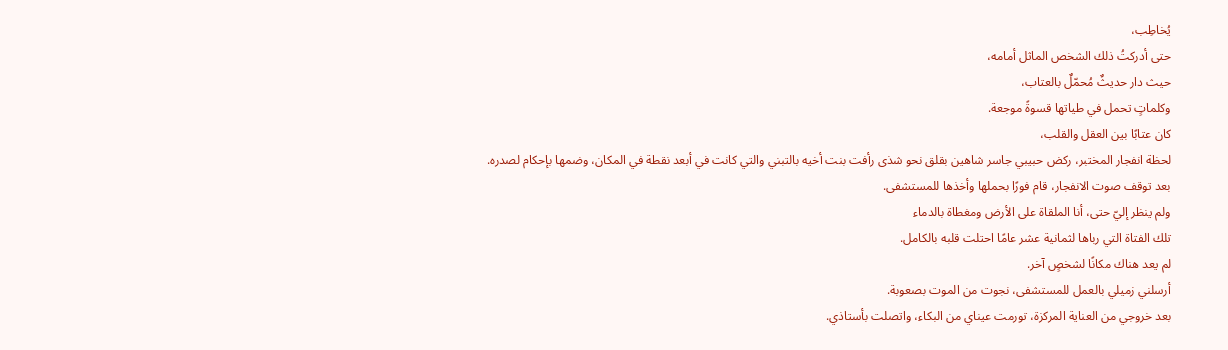يُخاطِب،
حتى أدركتُ ذلك الشخص الماثل أمامه،
حيث دار حديثٌ مُحمّلٌ بالعتاب،
وكلماتٍ تحمل في طياتها قسوةً موجعة.
كان عتابًا بين العقل والقلب،
لحظة انفجار المختبر، ركض حبيبي جاسر شاهين بقلق نحو شذى رأفت بنت أخيه بالتبني والتي كانت في أبعد نقطة في المكان، وضمها بإحكام لصدره.
بعد توقف صوت الانفجار، قام فورًا بحملها وأخذها للمستشفى.
ولم ينظر إليّ حتى، أنا الملقاة على الأرض ومغطاة بالدماء
تلك الفتاة التي رباها لثمانية عشر عامًا احتلت قلبه بالكامل.
لم يعد هناك مكانًا لشخصٍ آخر.
أرسلني زميلي بالعمل للمستشفى، نجوت من الموت بصعوبة.
بعد خروجي من العناية المركزة، تورمت عيناي من البكاء، واتصلت بأستاذي.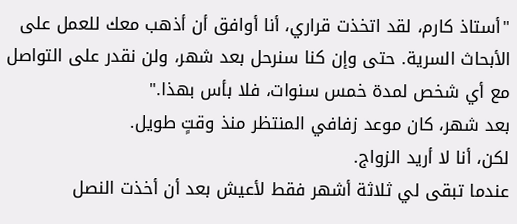"أستاذ كارم، لقد اتخذت قراري، أنا أوافق أن أذهب معك للعمل على الأبحاث السرية. حتى وإن كنا سنرحل بعد شهر، ولن نقدر على التواصل مع أي شخص لمدة خمس سنوات، فلا بأس بهذا."
بعد شهر، كان موعد زفافي المنتظر منذ وقتٍ طويل.
لكن، أنا لا أريد الزواج.
عندما تبقى لي ثلاثة أشهر فقط لأعيش بعد أن أخذت النصل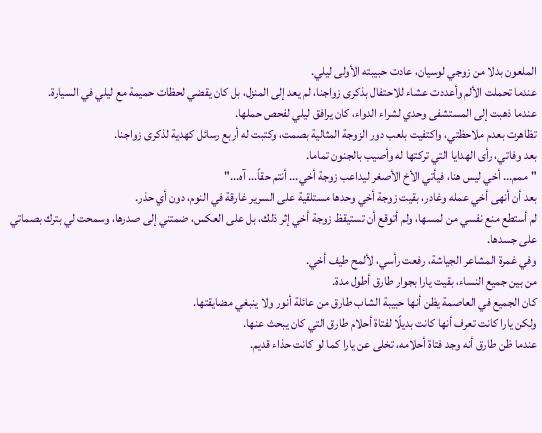الملعون بدلا من زوجي لوسيان، عادت حبيبته الأولى ليلي.
عندما تحملت الألم وأعددت عشاء للاحتفال بذكرى زواجنا، لم يعد إلى المنزل، بل كان يقضي لحظات حميمة مع ليلي في السيارة.
عندما ذهبت إلى المستشفى وحدي لشراء الدواء، كان يرافق ليلي لفحص حملها.
تظاهرت بعدم ملاحظتي، واكتفيت بلعب دور الزوجة المثالية بصمت، وكتبت له أربع رسائل كهدية لذكرى زواجنا.
بعد وفاتي، رأى الهدايا التي تركتها له وأصيب بالجنون تماما.
"ممم... أخي ليس هنا، فيأتي الأخ الأصغر ليداعب زوجة أخي... أنتم حقاً... آه..."
بعد أن أنهى أخي عمله وغادر، بقيت زوجة أخي وحدها مستلقية على السرير غارقة في النوم، دون أي حذر.
لم أستطع منع نفسي من لمسها، ولم أتوقع أن تستيقظ زوجة أخي إثر ذلك، بل على العكس، ضمتني إلى صدرها، وسمحت لي بترك بصماتي على جسدها.
وفي غمرة المشاعر الجياشة، رفعت رأسي، لألمح طيف أخي.
من بين جميع النساء، بقيت يارا بجوار طارق أطول مدة.
كان الجميع في العاصمة يظن أنها حبيبة الشاب طارق من عائلة أنور ولا ينبغي مضايقتها.
ولكن يارا كانت تعرف أنها كانت بديلًا لفتاة أحلام طارق التي كان يبحث عنها.
عندما ظن طارق أنه وجد فتاة أحلامه، تخلى عن يارا كما لو كانت حذاء قديم.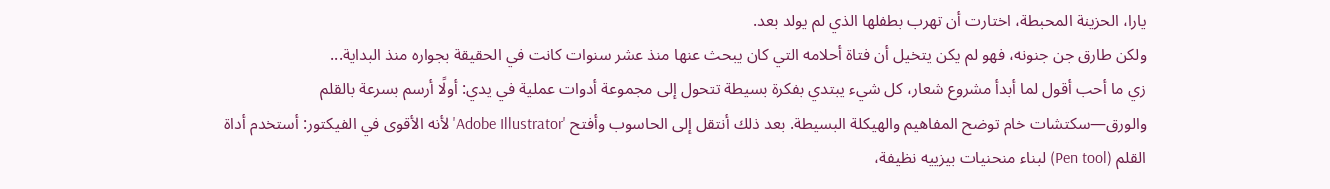يارا، الحزينة المحبطة، اختارت أن تهرب بطفلها الذي لم يولد بعد.
ولكن طارق جن جنونه، فهو لم يكن يتخيل أن فتاة أحلامه التي كان يبحث عنها منذ عشر سنوات كانت في الحقيقة بجواره منذ البداية...
زي ما أحب أقول لما أبدأ مشروع شعار، كل شيء يبتدي بفكرة بسيطة تتحول إلى مجموعة أدوات عملية في يدي: أولًا أرسم بسرعة بالقلم والورق—سكتشات خام توضح المفاهيم والهيكلة البسيطة. بعد ذلك أنتقل إلى الحاسوب وأفتح 'Adobe Illustrator' لأنه الأقوى في الفيكتور: أستخدم أداة القلم (Pen tool) لبناء منحنيات بيزييه نظيفة،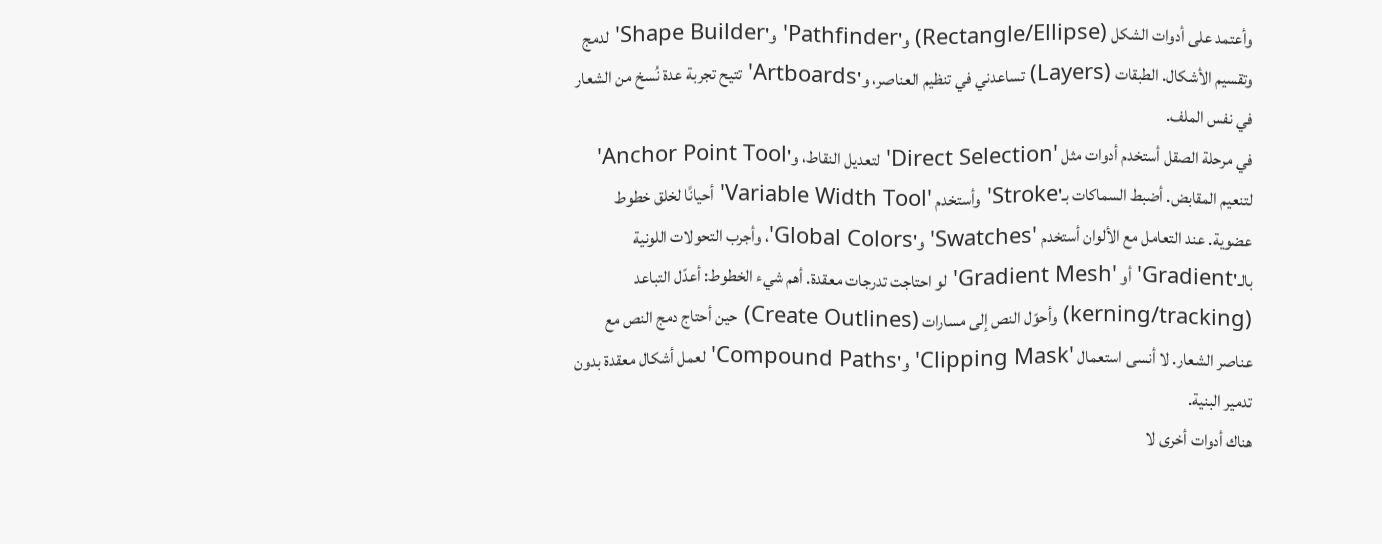وأعتمد على أدوات الشكل (Rectangle/Ellipse) و'Pathfinder' و'Shape Builder' لدمج وتقسيم الأشكال. الطبقات (Layers) تساعدني في تنظيم العناصر، و'Artboards' تتيح تجربة عدة نُسخ من الشعار في نفس الملف.
في مرحلة الصقل أستخدم أدوات مثل 'Direct Selection' لتعديل النقاط، و'Anchor Point Tool' لتنعيم المقابض. أضبط السماكات بـ'Stroke' وأستخدم 'Variable Width Tool' أحيانًا لخلق خطوط عضوية. عند التعامل مع الألوان أستخدم 'Swatches' و'Global Colors'، وأجرب التحولات اللونية بالـ'Gradient' أو 'Gradient Mesh' لو احتاجت تدرجات معقدة. أهم شيء الخطوط: أعدّل التباعد (kerning/tracking) وأحوّل النص إلى مسارات (Create Outlines) حين أحتاج دمج النص مع عناصر الشعار. لا أنسى استعمال 'Clipping Mask' و'Compound Paths' لعمل أشكال معقدة بدون تدمير البنية.
هناك أدوات أخرى لا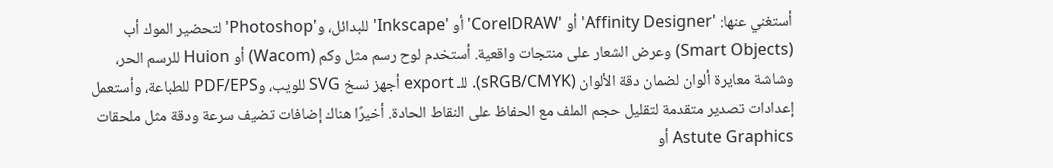أستغني عنها: 'Affinity Designer' أو 'CorelDRAW' أو 'Inkscape' للبدائل، و'Photoshop' لتحضير الموك أب (Smart Objects) وعرض الشعار على منتجات واقعية. أستخدم لوح رسم مثل وكم (Wacom) أو Huion للرسم الحر، وشاشة معايرة ألوان لضمان دقة الألوان (sRGB/CMYK). للـ export أجهز نسخ SVG للويب، وPDF/EPS للطباعة، وأستعمل إعدادات تصدير متقدمة لتقليل حجم الملف مع الحفاظ على النقاط الحادة. أخيرًا هناك إضافات تضيف سرعة ودقة مثل ملحقات Astute Graphics أو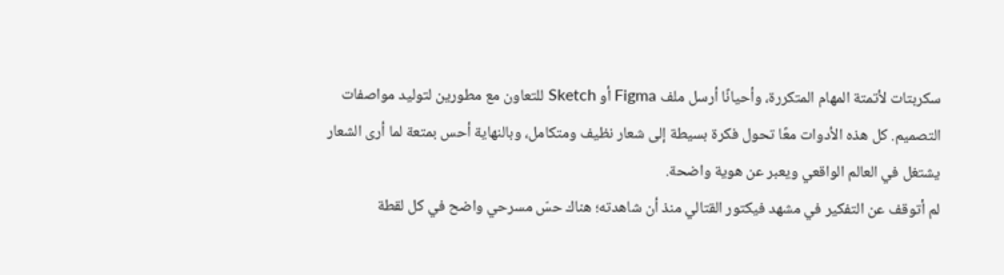سكربتات لأتمتة المهام المتكررة، وأحيانًا أرسل ملف Figma أو Sketch للتعاون مع مطورين لتوليد مواصفات التصميم. كل هذه الأدوات معًا تحول فكرة بسيطة إلى شعار نظيف ومتكامل، وبالنهاية أحس بمتعة لما أرى الشعار يشتغل في العالم الواقعي ويعبر عن هوية واضحة.
لم أتوقف عن التفكير في مشهد فيكتور القتالي منذ أن شاهدته؛ هناك حسّ مسرحي واضح في كل لقطة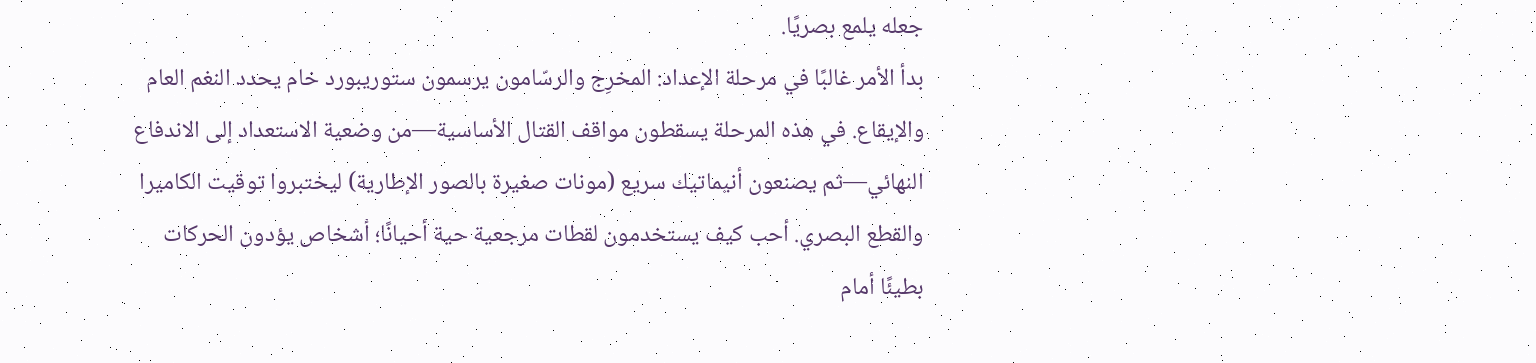جعله يلمع بصريًا.
بدأ الأمر غالبًا في مرحلة الإعداد: المخرِج والرسّامون يرسمون ستوريبورد خام يحدد النغم العام والإيقاع. في هذه المرحلة يسقطون مواقف القتال الأساسية—من وضعية الاستعداد إلى الاندفاع النهائي—ثم يصنعون أنيماتيك سريع (مونات صغيرة بالصور الإطارية) ليختبروا توقيت الكاميرا والقطع البصري. أحب كيف يستخدمون لقطات مرجعية حية أحيانًا؛ أشخاص يؤدون الحركات بطيئًا أمام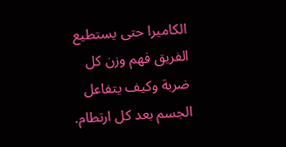الكاميرا حتى يستطيع الفريق فهم وزن كل ضربة وكيف يتفاعل الجسم بعد كل ارتطام.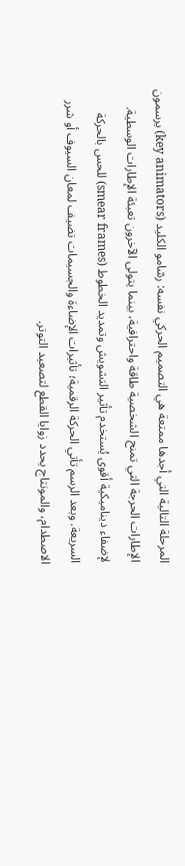المرحلة التالية التي أجدها ممتعة هي التصميم الحركي نفسه: رسّامو الكليد (key animators) يرسمون الإطارات الحرجة التي تمنح الشخصية طاقة واحترافية، بينما يتولى الآخرون تعبئة الإطارات الوسطية. لإضفاء ديناميكية أقوى يُستخدم تأثير التشويش وتمديد الخطوط (smear frames) للحس بالحركة السريعة. وبعد الرسم تأتي الحركة الرقمية؛ تأثيرات الإضاءة والجسيمات تضيف لمعان السيوف أو شرر الاصطدام، والمونتاج يحدد زوايا القطع لتصعيد التوتر.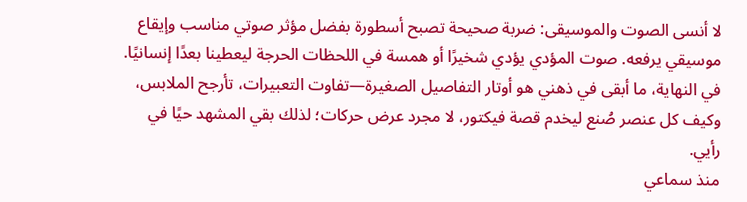لا أنسى الصوت والموسيقى: ضربة صحيحة تصبح أسطورة بفضل مؤثر صوتي مناسب وإيقاع موسيقي يرفعه. صوت المؤدي يؤدي شخيرًا أو همسة في اللحظات الحرجة ليعطينا بعدًا إنسانيًا. في النهاية، ما أبقى في ذهني هو أوتار التفاصيل الصغيرة—تفاوت التعبيرات، تأرجح الملابس، وكيف كل عنصر صُنع ليخدم قصة فيكتور، لا مجرد عرض حركات؛ لذلك بقي المشهد حيًا في رأيي.
منذ سماعي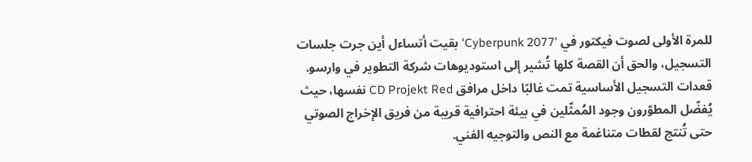للمرة الأولى لصوت فيكتور في 'Cyberpunk 2077' بقيت أتساءل أين جرت جلسات التسجيل، والحق أن القصة كلها تُشير إلى استوديوهات شركة التطوير في وارسو. قعدات التسجيل الأساسية تمت غالبًا داخل مرافق CD Projekt Red نفسها، حيث يُفضّل المطوّرون وجود المُمثّلين في بيئة احترافية قريبة من فريق الإخراج الصوتي حتى تُنتج لقطات متناغمة مع النص والتوجيه الفني.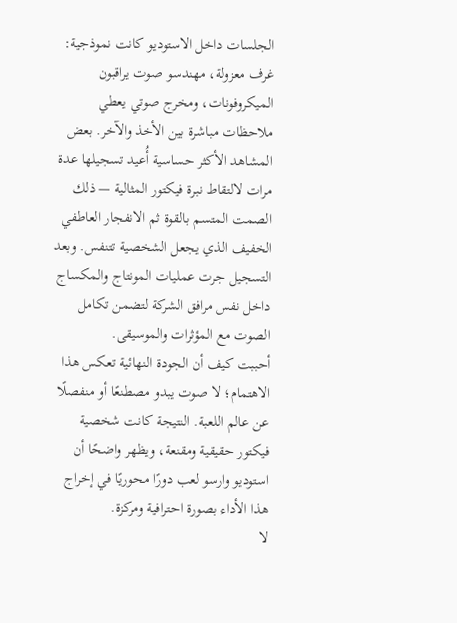الجلسات داخل الاستوديو كانت نموذجية: غرف معزولة، مهندسو صوت يراقبون الميكروفونات، ومخرج صوتي يعطي ملاحظات مباشرة بين الأخذ والآخر. بعض المشاهد الأكثر حساسية أُعيد تسجيلها عدة مرات لالتقاط نبرة فيكتور المثالية — ذلك الصمت المتسم بالقوة ثم الانفجار العاطفي الخفيف الذي يجعل الشخصية تتنفس. وبعد التسجيل جرت عمليات المونتاج والمكساج داخل نفس مرافق الشركة لتضمن تكامل الصوت مع المؤثرات والموسيقى.
أحببت كيف أن الجودة النهائية تعكس هذا الاهتمام؛ لا صوت يبدو مصطنعًا أو منفصلًا عن عالم اللعبة. النتيجة كانت شخصية فيكتور حقيقية ومقنعة، ويظهر واضحًا أن استوديو وارسو لعب دورًا محوريًا في إخراج هذا الأداء بصورة احترافية ومركزة.
لا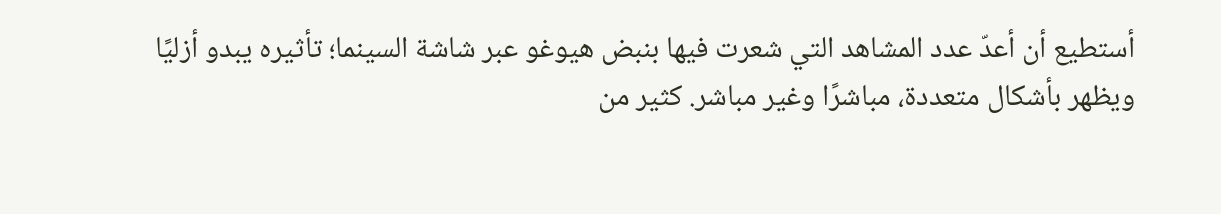أستطيع أن أعدّ عدد المشاهد التي شعرت فيها بنبض هيوغو عبر شاشة السينما؛ تأثيره يبدو أزليًا ويظهر بأشكال متعددة، مباشرًا وغير مباشر. كثير من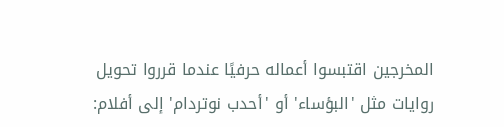المخرجين اقتبسوا أعماله حرفيًا عندما قرروا تحويل روايات مثل 'البؤساء' أو 'أحدب نوتردام' إلى أفلام: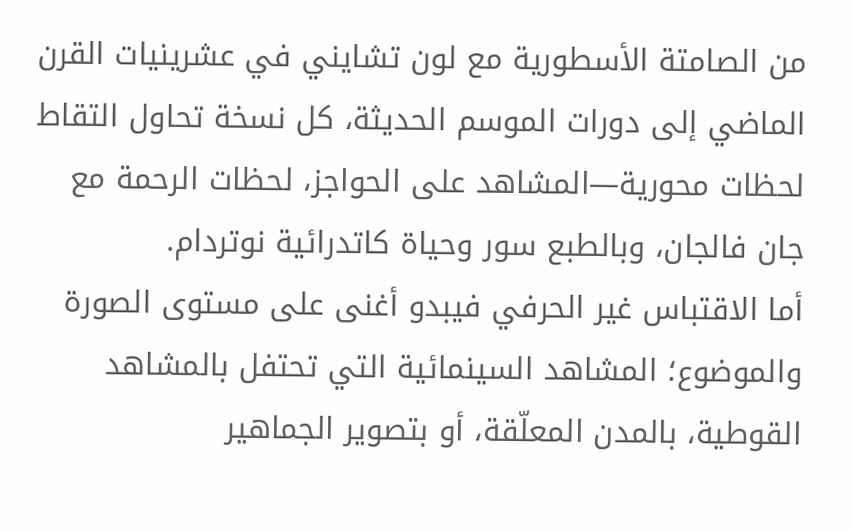من الصامتة الأسطورية مع لون تشايني في عشرينيات القرن الماضي إلى دورات الموسم الحديثة، كل نسخة تحاول التقاط لحظات محورية—المشاهد على الحواجز، لحظات الرحمة مع جان فالجان، وبالطبع سور وحياة كاتدرائية نوتردام.
أما الاقتباس غير الحرفي فيبدو أغنى على مستوى الصورة والموضوع؛ المشاهد السينمائية التي تحتفل بالمشاهد القوطية، بالمدن المعلّقة، أو بتصوير الجماهير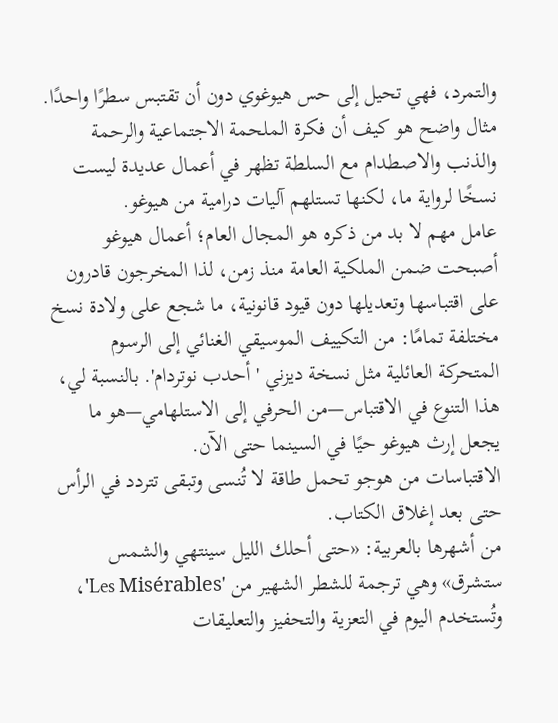والتمرد، فهي تحيل إلى حس هيوغوي دون أن تقتبس سطرًا واحدًا. مثال واضح هو كيف أن فكرة الملحمة الاجتماعية والرحمة والذنب والاصطدام مع السلطة تظهر في أعمال عديدة ليست نسخًا لرواية ما، لكنها تستلهم آليات درامية من هيوغو.
عامل مهم لا بد من ذكره هو المجال العام؛ أعمال هيوغو أصبحت ضمن الملكية العامة منذ زمن، لذا المخرجون قادرون على اقتباسها وتعديلها دون قيود قانونية، ما شجع على ولادة نسخ مختلفة تمامًا: من التكييف الموسيقي الغنائي إلى الرسوم المتحركة العائلية مثل نسخة ديزني 'أحدب نوتردام'. بالنسبة لي، هذا التنوع في الاقتباس—من الحرفي إلى الاستلهامي—هو ما يجعل إرث هيوغو حيًا في السينما حتى الآن.
الاقتباسات من هوجو تحمل طاقة لا تُنسى وتبقى تتردد في الرأس حتى بعد إغلاق الكتاب.
من أشهرها بالعربية: «حتى أحلك الليل سينتهي والشمس ستشرق» وهي ترجمة للشطر الشهير من 'Les Misérables'، وتُستخدم اليوم في التعزية والتحفيز والتعليقات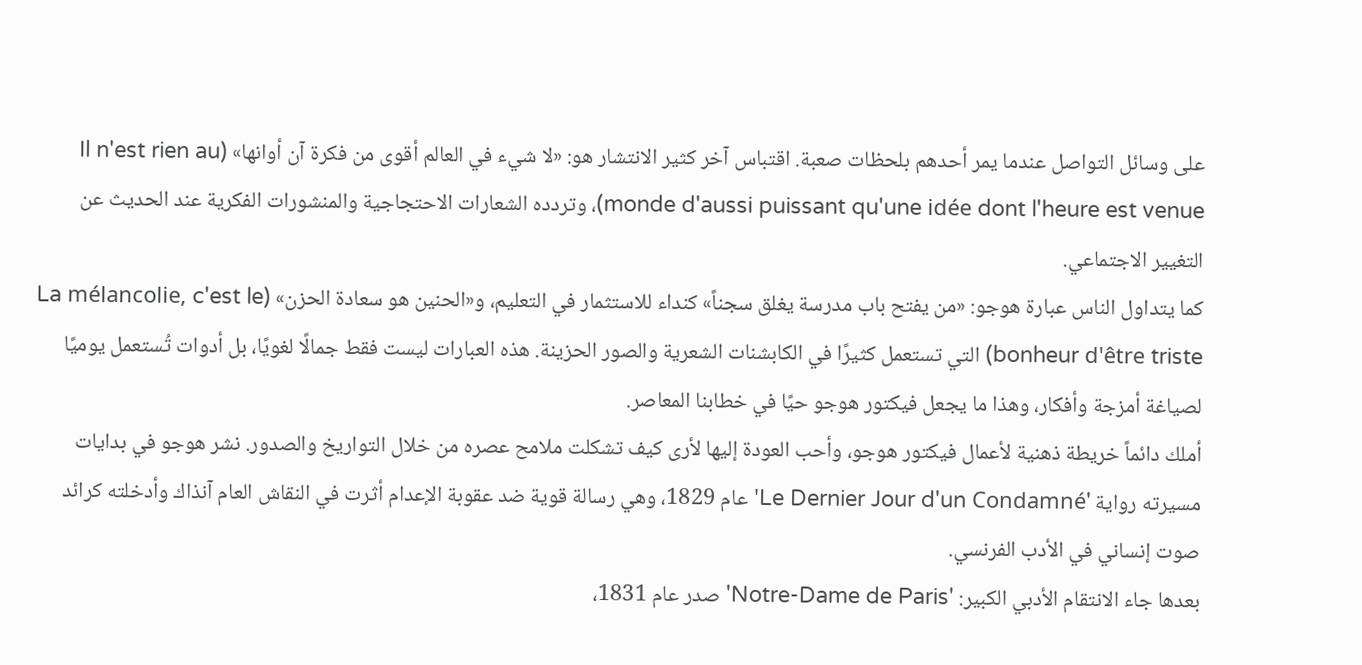على وسائل التواصل عندما يمر أحدهم بلحظات صعبة. اقتباس آخر كثير الانتشار هو: «لا شيء في العالم أقوى من فكرة آن أوانها» (Il n'est rien au monde d'aussi puissant qu'une idée dont l'heure est venue)، وتردده الشعارات الاحتجاجية والمنشورات الفكرية عند الحديث عن التغيير الاجتماعي.
كما يتداول الناس عبارة هوجو: «من يفتح باب مدرسة يغلق سجناً» كنداء للاستثمار في التعليم، و«الحنين هو سعادة الحزن» (La mélancolie, c'est le bonheur d'être triste) التي تستعمل كثيرًا في الكابشنات الشعرية والصور الحزينة. هذه العبارات ليست فقط جمالًا لغويًا، بل أدوات تُستعمل يوميًا لصياغة أمزجة وأفكار، وهذا ما يجعل فيكتور هوجو حيًا في خطابنا المعاصر.
أملك دائماً خريطة ذهنية لأعمال فيكتور هوجو، وأحب العودة إليها لأرى كيف تشكلت ملامح عصره من خلال التواريخ والصدور. نشر هوجو في بدايات مسيرته رواية 'Le Dernier Jour d'un Condamné' عام 1829، وهي رسالة قوية ضد عقوبة الإعدام أثرت في النقاش العام آنذاك وأدخلته كرائد صوت إنساني في الأدب الفرنسي.
بعدها جاء الانتقام الأدبي الكبير: 'Notre-Dame de Paris' صدر عام 1831،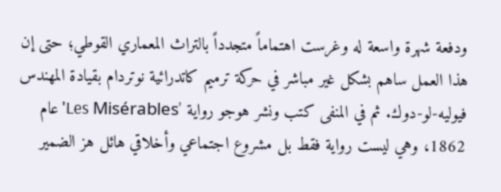ودفعة شهرة واسعة له وغرست اهتماماً متجدداً بالتراث المعماري القوطي؛ حتى إن هذا العمل ساهم بشكل غير مباشر في حركة ترميم كاتدرائية نوتردام بقيادة المهندس فيوليه-لو-دوك. ثم في المنفى كتب ونشر هوجو رواية 'Les Misérables' عام 1862، وهي ليست رواية فقط بل مشروع اجتماعي وأخلاقي هائل هز الضمير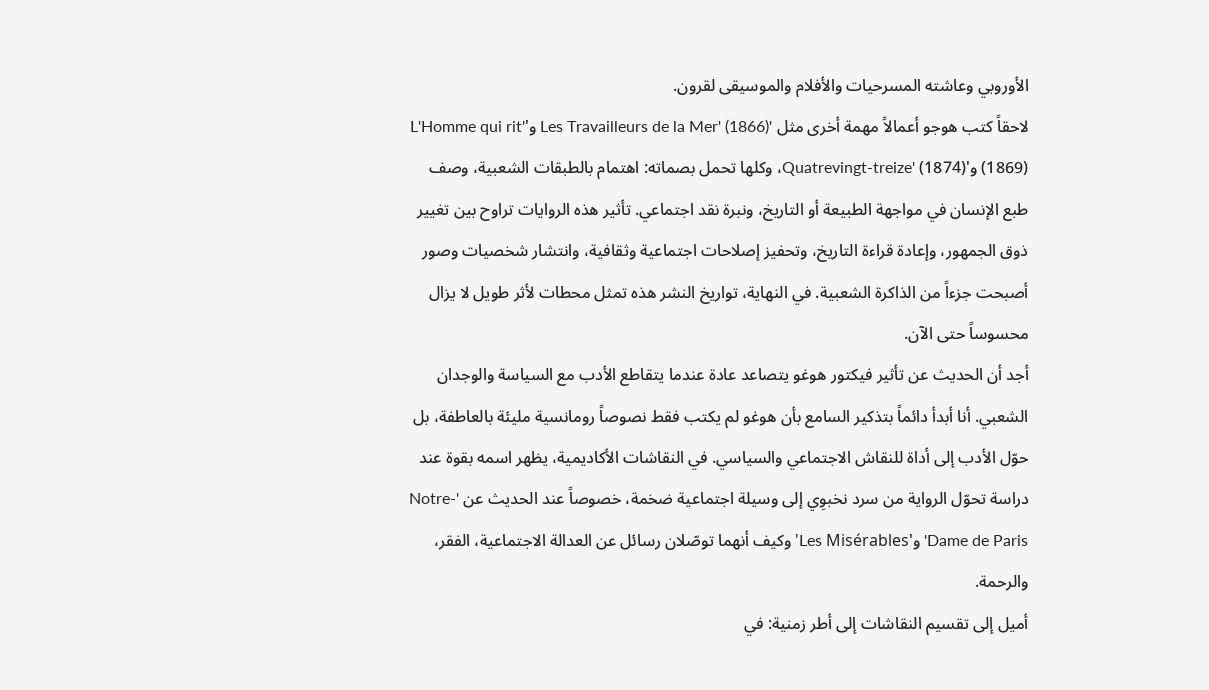الأوروبي وعاشته المسرحيات والأفلام والموسيقى لقرون.
لاحقاً كتب هوجو أعمالاً مهمة أخرى مثل 'Les Travailleurs de la Mer' (1866) و'L'Homme qui rit' (1869) و'Quatrevingt-treize' (1874)، وكلها تحمل بصماته: اهتمام بالطبقات الشعبية، وصف طبع الإنسان في مواجهة الطبيعة أو التاريخ، ونبرة نقد اجتماعي. تأثير هذه الروايات تراوح بين تغيير ذوق الجمهور، وإعادة قراءة التاريخ، وتحفيز إصلاحات اجتماعية وثقافية، وانتشار شخصيات وصور أصبحت جزءاً من الذاكرة الشعبية. في النهاية، تواريخ النشر هذه تمثل محطات لأثر طويل لا يزال محسوساً حتى الآن.
أجد أن الحديث عن تأثير فيكتور هوغو يتصاعد عادة عندما يتقاطع الأدب مع السياسة والوجدان الشعبي. أنا أبدأ دائماً بتذكير السامع بأن هوغو لم يكتب فقط نصوصاً رومانسية مليئة بالعاطفة، بل حوّل الأدب إلى أداة للنقاش الاجتماعي والسياسي. في النقاشات الأكاديمية، يظهر اسمه بقوة عند دراسة تحوّل الرواية من سرد نخبوِي إلى وسيلة اجتماعية ضخمة، خصوصاً عند الحديث عن 'Notre-Dame de Paris' و'Les Misérables' وكيف أنهما توصّلان رسائل عن العدالة الاجتماعية، الفقر، والرحمة.
أميل إلى تقسيم النقاشات إلى أطر زمنية: في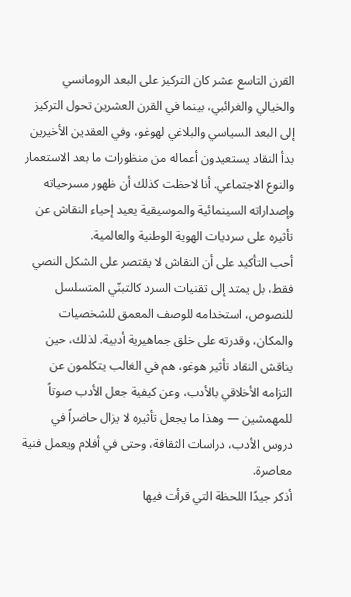القرن التاسع عشر كان التركيز على البعد الرومانسي والخيالي والغرائبي، بينما في القرن العشرين تحول التركيز إلى البعد السياسي والبلاغي لهوغو، وفي العقدين الأخيرين بدأ النقاد يستعيدون أعماله من منظورات ما بعد الاستعمار والنوع الاجتماعي. أنا لاحظت كذلك أن ظهور مسرحياته وإصداراته السينمائية والموسيقية يعيد إحياء النقاش عن تأثيره على سرديات الهوية الوطنية والعالمية.
أحب التأكيد على أن النقاش لا يقتصر على الشكل النصي فقط، بل يمتد إلى تقنيات السرد كالتبنّي المتسلسل للنصوص، استخدامه للوصف المعمق للشخصيات والمكان، وقدرته على خلق جماهيرية أدبية. لذلك، حين يناقش النقاد تأثير هوغو، هم في الغالب يتكلمون عن التزامه الأخلاقي بالأدب، وعن كيفية جعل الأدب صوتاً للمهمشين — وهذا ما يجعل تأثيره لا يزال حاضراً في دروس الأدب، دراسات الثقافة، وحتى في أفلام ويعمل فنية معاصرة.
أذكر جيدًا اللحظة التي قرأت فيها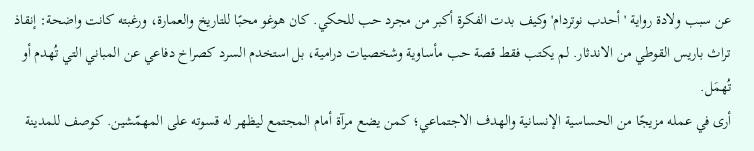عن سبب ولادة رواية 'أحدب نوتردام' وكيف بدت الفكرة أكبر من مجرد حب للحكي. كان هوغو محبًا للتاريخ والعمارة، ورغبته كانت واضحة: إنقاذ تراث باريس القوطي من الاندثار. لم يكتب فقط قصة حب مأساوية وشخصيات درامية، بل استخدم السرد كصراخ دفاعي عن المباني التي تُهدم أو تُهمَل.
أرى في عمله مزيجًا من الحساسية الإنسانية والهدف الاجتماعي؛ كمن يضع مرآة أمام المجتمع ليظهر له قسوته على المهمّشين. كوصف للمدينة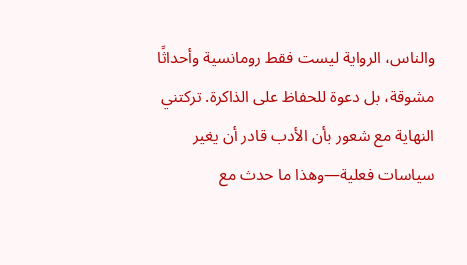والناس، الرواية ليست فقط رومانسية وأحداثًا مشوقة، بل دعوة للحفاظ على الذاكرة. تركتني النهاية مع شعور بأن الأدب قادر أن يغير سياسات فعلية—وهذا ما حدث مع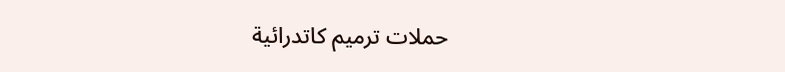حملات ترميم كاتدرائية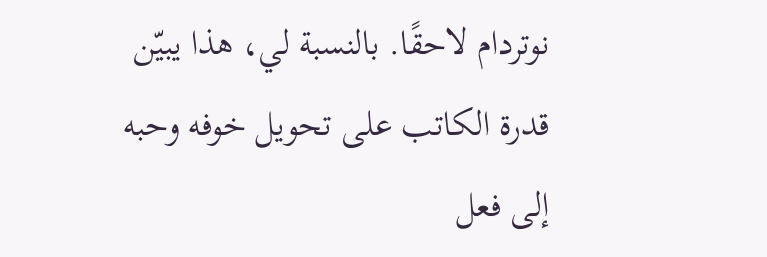نوتردام لاحقًا. بالنسبة لي، هذا يبيّن قدرة الكاتب على تحويل خوفه وحبه إلى فعل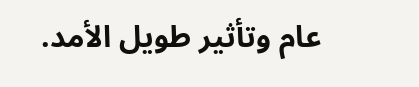عام وتأثير طويل الأمد.